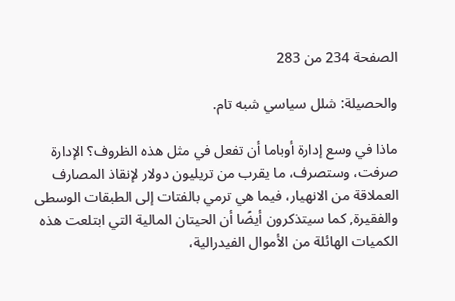الصفحة 234 من 283

والحصيلة: شلل سياسي شبه تام.

ماذا في وسع إدارة أوباما أن تفعل في مثل هذه الظروف؟ الإدارة صرفت، وستصرف، ما يقرب من تريليون دولار لإنقاذ المصارف العملاقة من الانهيار، فيما هي ترمي بالفتات إلى الطبقات الوسطى والفقيرة, كما سيتذكرون أيضًا أن الحيتان المالية التي ابتلعت هذه الكميات الهائلة من الأموال الفيدرالية،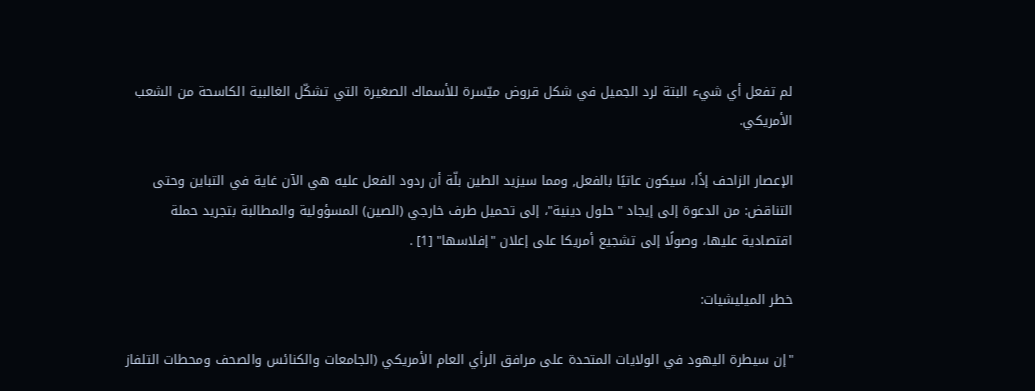لم تفعل أي شيء البتة لرد الجميل في شكل قروض ميّسرة للأسماك الصغيرة التي تشكّل الغالبية الكاسحة من الشعب الأمريكي.

الإعصار الزاحف إذًا، سيكون عاتيًا بالفعل, ومما سيزيد الطين بلّة أن ردود الفعل عليه هي الآن غاية في التباين وحتى التناقض: من الدعوة إلى إيجاد "حلول دينية"، إلى تحميل طرف خارجي (الصين) المسؤولية والمطالبة بتجريد حملة اقتصادية عليها، وصولًا إلى تشجيع أمريكا على إعلان "إفلاسها" [1] .

خطر الميليشيات:

"إن سيطرة اليهود في الولايات المتحدة على مرافق الرأي العام الأمريكي (الجامعات والكنائس والصحف ومحطات التلفاز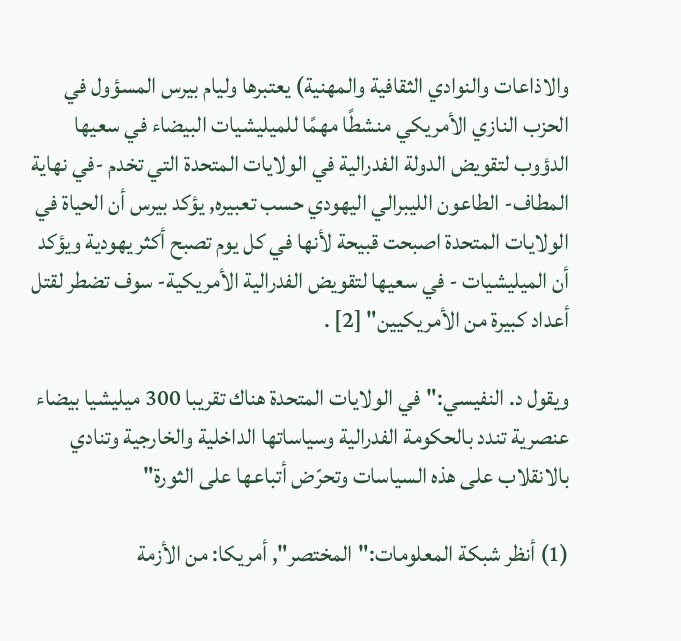والاذاعات والنوادي الثقافية والمهنية) يعتبرها وليام بيرس المسؤول في الحزب النازي الأمريكي منشطًا مهمًا للميليشيات البيضاء في سعيها الدؤوب لتقويض الدولة الفدرالية في الولايات المتحدة التي تخدم -في نهاية المطاف- الطاعون الليبرالي اليهودي حسب تعبيره, يؤكد بيرس أن الحياة في الولايات المتحدة اصبحت قبيحة لأنها في كل يوم تصبح أكثر يهودية ويؤكد أن الميليشيات - في سعيها لتقويض الفدرالية الأمريكية- سوف تضطر لقتل أعداد كبيرة من الأمريكيين" [2] .

ويقول د. النفيسي:"في الولايات المتحدة هناك تقريبا 300 ميليشيا بيضاء عنصرية تندد بالحكومة الفدرالية وسياساتها الداخلية والخارجية وتنادي بالانقلاب على هذه السياسات وتحرّض أتباعها على الثورة"

(1) أنظر شبكة المعلومات:"المختصر", أمريكا: من الأزمة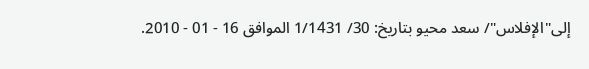إلى"الإفلاس"/ سعد محيو بتاريخ: 30/ 1/1431 الموافق 16 - 01 - 2010.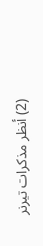(2) أنظر مذكرات تيرنر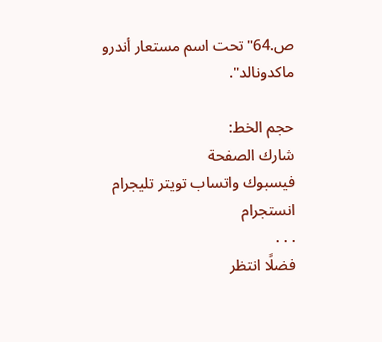ص.64"تحت اسم مستعار أندرو ماكدونالد".

حجم الخط:
شارك الصفحة
فيسبوك واتساب تويتر تليجرام انستجرام
. . .
فضلًا انتظر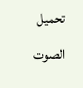تحميل الصوت